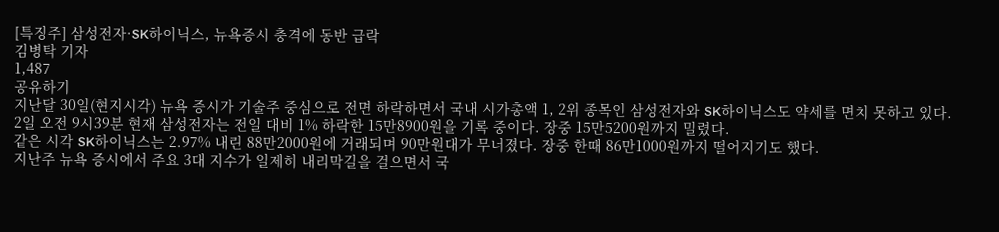[특징주] 삼성전자·SK하이닉스, 뉴욕증시 충격에 동반 급락
김병탁 기자
1,487
공유하기
지난달 30일(현지시각) 뉴욕 증시가 기술주 중심으로 전면 하락하면서 국내 시가총액 1, 2위 종목인 삼성전자와 SK하이닉스도 약세를 면치 못하고 있다.
2일 오전 9시39분 현재 삼성전자는 전일 대비 1% 하락한 15만8900원을 기록 중이다. 장중 15만5200원까지 밀렸다.
같은 시각 SK하이닉스는 2.97% 내린 88만2000원에 거래되며 90만원대가 무너졌다. 장중 한때 86만1000원까지 떨어지기도 했다.
지난주 뉴욕 증시에서 주요 3대 지수가 일제히 내리막길을 걸으면서 국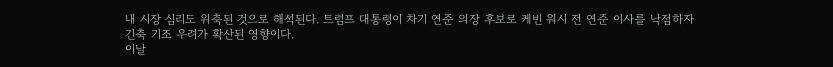내 시장 심리도 위축된 것으로 해석된다. 트럼프 대통령이 차기 연준 의장 후보로 케빈 워시 전 연준 이사를 낙점하자 긴축 기조 우려가 확산된 영향이다.
이날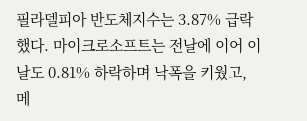필라델피아 반도체지수는 3.87% 급락했다. 마이크로소프트는 전날에 이어 이날도 0.81% 하락하며 낙폭을 키웠고, 메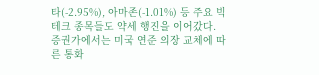타(-2.95%), 아마존(-1.01%) 등 주요 빅테크 종목들도 약세 행진을 이어갔다.
증권가에서는 미국 연준 의장 교체에 따른 통화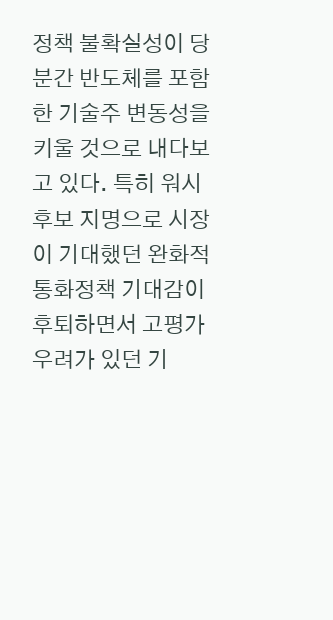정책 불확실성이 당분간 반도체를 포함한 기술주 변동성을 키울 것으로 내다보고 있다. 특히 워시 후보 지명으로 시장이 기대했던 완화적 통화정책 기대감이 후퇴하면서 고평가 우려가 있던 기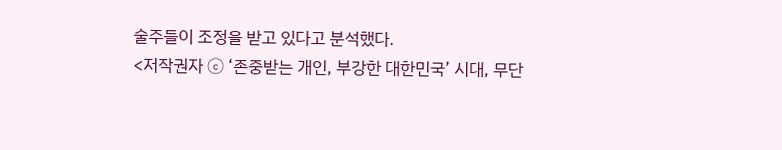술주들이 조정을 받고 있다고 분석했다.
<저작권자 ⓒ ‘존중받는 개인, 부강한 대한민국’ 시대, 무단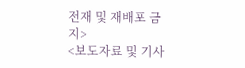전재 및 재배포 금지>
<보도자료 및 기사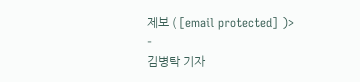제보 ( [email protected] )>
-
김병탁 기자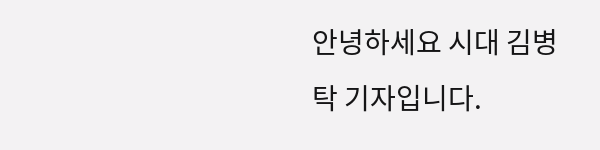안녕하세요 시대 김병탁 기자입니다.